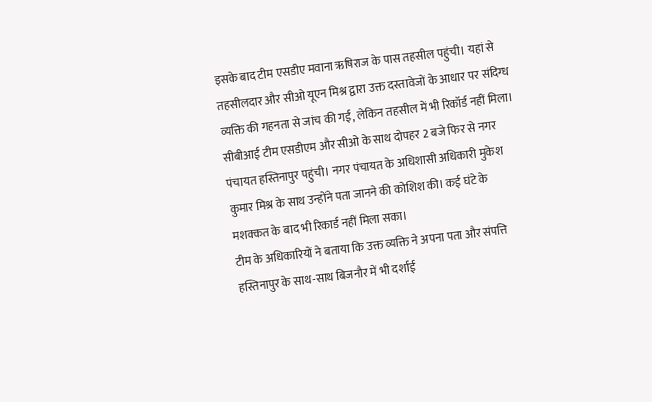इसके बाद टीम एसडीए मवाना ऋषिराज के पास तहसील पहुंची। यहां से तहसीलदार और सीओ यूएन मिश्र द्वारा उक्त दस्तावेजों के आधार पर संदिग्ध व्यक्ति की गहनता से जांच की गई, लेकिन तहसील में भी रिकॉर्ड नहीं मिला।
सीबीआई टीम एसडीएम और सीओ के साथ दोपहर 2 बजे फिर से नगर पंचायत हस्तिनापुर पहुंची। नगर पंचायत के अधिशासी अधिकारी मुकेश कुमार मिश्र के साथ उन्होंने पता जानने की कोशिश की। कई घंटे के मशक्कत के बाद भी रिकार्ड नहीं मिला सका।
टीम के अधिकारियों ने बताया कि उक्त व्यक्ति ने अपना पता और संपत्ति हस्तिनापुर के साथ-साथ बिजनौर में भी दर्शाई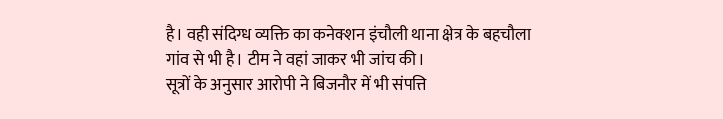है। वही संदिग्ध व्यक्ति का कनेक्शन इंचौली थाना क्षेत्र के बहचौला गांव से भी है। टीम ने वहां जाकर भी जांच की।
सूत्रों के अनुसार आरोपी ने बिजनौर में भी संपत्ति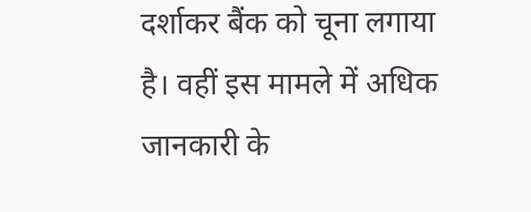दर्शाकर बैंक को चूना लगाया है। वहीं इस मामले में अधिक जानकारी के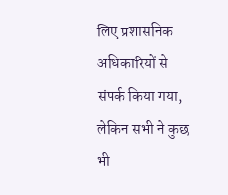लिए प्रशासनिक अधिकारियों से संपर्क किया गया, लेकिन सभी ने कुछ भी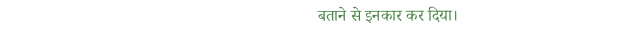बताने से इनकार कर दिया।